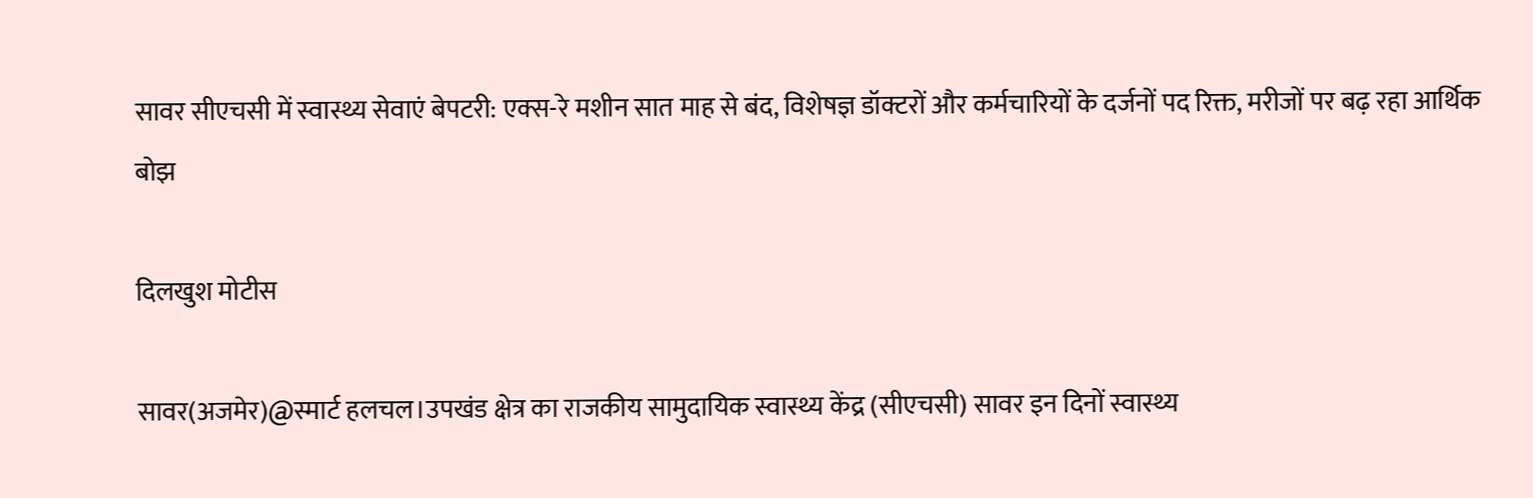सावर सीएचसी में स्वास्थ्य सेवाएं बेपटरी: एक्स-रे मशीन सात माह से बंद, विशेषज्ञ डॉक्टरों और कर्मचारियों के दर्जनों पद रिक्त, मरीजों पर बढ़ रहा आर्थिक बोझ

दिलखुश मोटीस

सावर(अजमेर)@स्मार्ट हलचल।उपखंड क्षेत्र का राजकीय सामुदायिक स्वास्थ्य केंद्र (सीएचसी) सावर इन दिनों स्वास्थ्य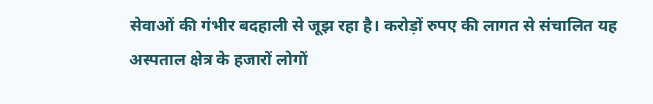सेवाओं की गंभीर बदहाली से जूझ रहा है। करोड़ों रुपए की लागत से संचालित यह अस्पताल क्षेत्र के हजारों लोगों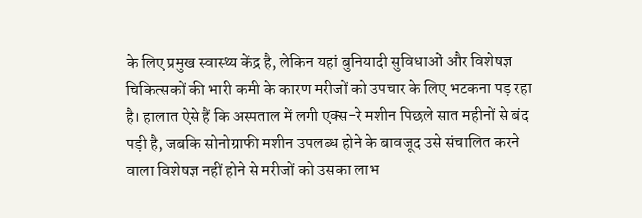के लिए प्रमुख स्वास्थ्य केंद्र है, लेकिन यहां बुनियादी सुविधाओं और विशेषज्ञ चिकित्सकों की भारी कमी के कारण मरीजों को उपचार के लिए भटकना पड़ रहा है। हालात ऐसे हैं कि अस्पताल में लगी एक्स-रे मशीन पिछले सात महीनों से बंद पड़ी है, जबकि सोनोग्राफी मशीन उपलब्ध होने के बावजूद उसे संचालित करने वाला विशेषज्ञ नहीं होने से मरीजों को उसका लाभ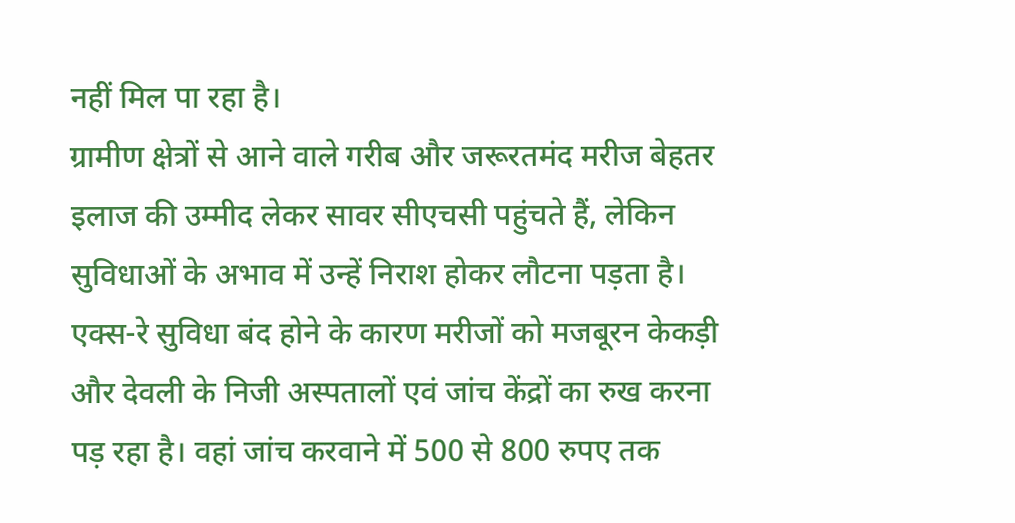नहीं मिल पा रहा है।
ग्रामीण क्षेत्रों से आने वाले गरीब और जरूरतमंद मरीज बेहतर इलाज की उम्मीद लेकर सावर सीएचसी पहुंचते हैं, लेकिन सुविधाओं के अभाव में उन्हें निराश होकर लौटना पड़ता है। एक्स-रे सुविधा बंद होने के कारण मरीजों को मजबूरन केकड़ी और देवली के निजी अस्पतालों एवं जांच केंद्रों का रुख करना पड़ रहा है। वहां जांच करवाने में 500 से 800 रुपए तक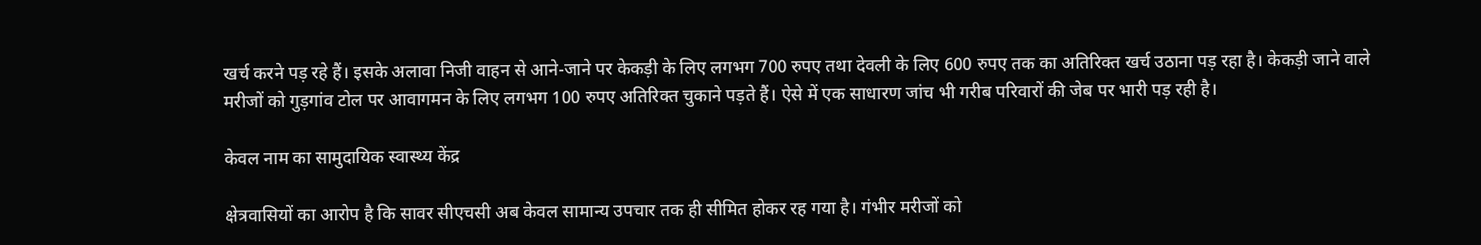खर्च करने पड़ रहे हैं। इसके अलावा निजी वाहन से आने-जाने पर केकड़ी के लिए लगभग 700 रुपए तथा देवली के लिए 600 रुपए तक का अतिरिक्त खर्च उठाना पड़ रहा है। केकड़ी जाने वाले मरीजों को गुड़गांव टोल पर आवागमन के लिए लगभग 100 रुपए अतिरिक्त चुकाने पड़ते हैं। ऐसे में एक साधारण जांच भी गरीब परिवारों की जेब पर भारी पड़ रही है।

केवल नाम का सामुदायिक स्वास्थ्य केंद्र

क्षेत्रवासियों का आरोप है कि सावर सीएचसी अब केवल सामान्य उपचार तक ही सीमित होकर रह गया है। गंभीर मरीजों को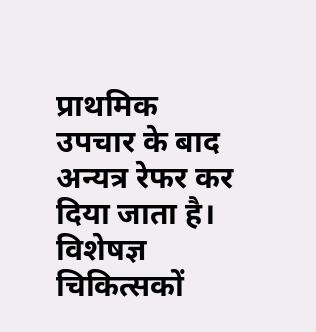प्राथमिक उपचार के बाद अन्यत्र रेफर कर दिया जाता है। विशेषज्ञ चिकित्सकों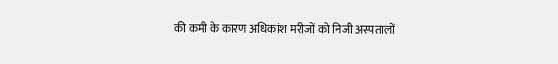की कमी के कारण अधिकांश मरीजों को निजी अस्पतालों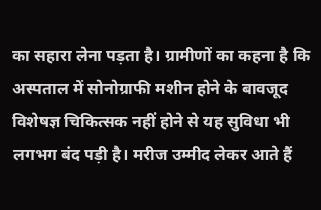का सहारा लेना पड़ता है। ग्रामीणों का कहना है कि अस्पताल में सोनोग्राफी मशीन होने के बावजूद विशेषज्ञ चिकित्सक नहीं होने से यह सुविधा भी लगभग बंद पड़ी है। मरीज उम्मीद लेकर आते हैं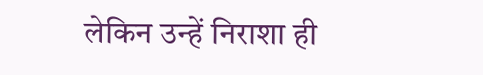लेकिन उन्हें निराशा ही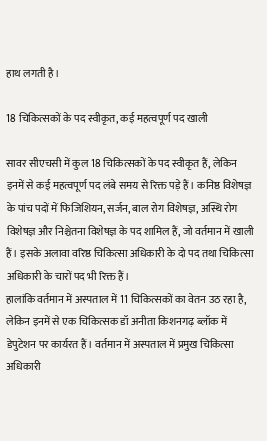हाथ लगती है।

18 चिकित्सकों के पद स्वीकृत, कई महत्वपूर्ण पद खाली

सावर सीएचसी में कुल 18 चिकित्सकों के पद स्वीकृत हैं, लेकिन इनमें से कई महत्वपूर्ण पद लंबे समय से रिक्त पड़े हैं। कनिष्ठ विशेषज्ञ के पांच पदों में फिजिशियन, सर्जन, बाल रोग विशेषज्ञ, अस्थि रोग विशेषज्ञ और निश्चेतना विशेषज्ञ के पद शामिल हैं, जो वर्तमान में खाली हैं। इसके अलावा वरिष्ठ चिकित्सा अधिकारी के दो पद तथा चिकित्सा अधिकारी के चारों पद भी रिक्त हैं।
हालांकि वर्तमान में अस्पताल में 11 चिकित्सकों का वेतन उठ रहा है, लेकिन इनमें से एक चिकित्सक डॉ अनीता किशनगढ़ ब्लॉक में डेपुटेशन पर कार्यरत हैं। वर्तमान में अस्पताल में प्रमुख चिकित्सा अधिकारी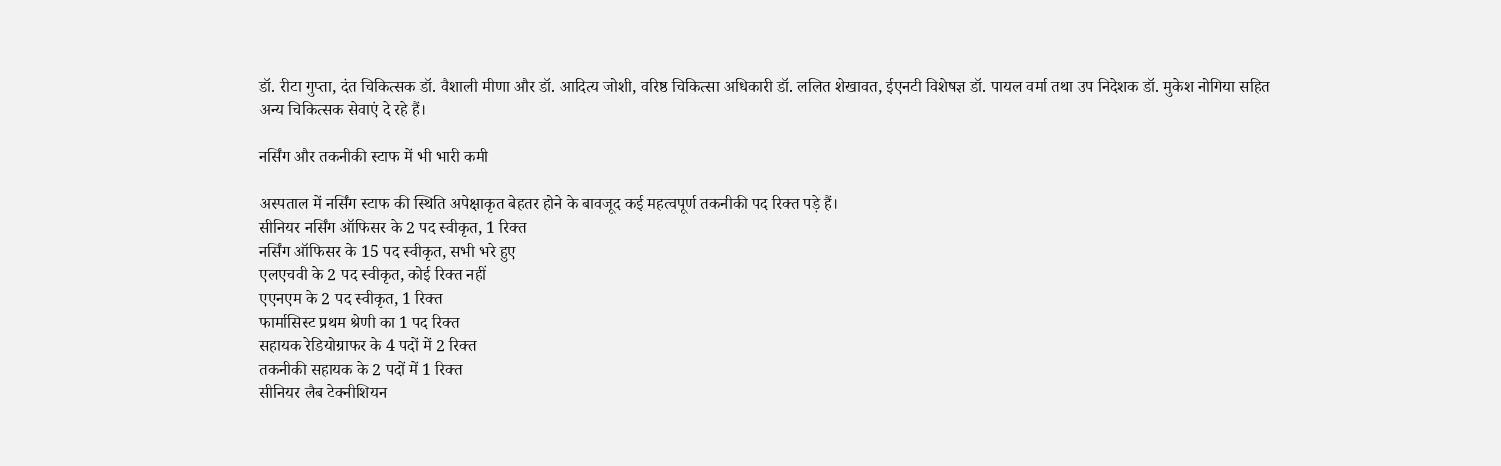डॉ. रीटा गुप्ता, दंत चिकित्सक डॉ. वैशाली मीणा और डॉ. आदित्य जोशी, वरिष्ठ चिकित्सा अधिकारी डॉ. ललित शेखावत, ईएनटी विशेषज्ञ डॉ. पायल वर्मा तथा उप निदेशक डॉ. मुकेश नोगिया सहित अन्य चिकित्सक सेवाएं दे रहे हैं।

नर्सिंग और तकनीकी स्टाफ में भी भारी कमी

अस्पताल में नर्सिंग स्टाफ की स्थिति अपेक्षाकृत बेहतर होने के बावजूद कई महत्वपूर्ण तकनीकी पद रिक्त पड़े हैं।
सीनियर नर्सिंग ऑफिसर के 2 पद स्वीकृत, 1 रिक्त
नर्सिंग ऑफिसर के 15 पद स्वीकृत, सभी भरे हुए
एलएचवी के 2 पद स्वीकृत, कोई रिक्त नहीं
एएनएम के 2 पद स्वीकृत, 1 रिक्त
फार्मासिस्ट प्रथम श्रेणी का 1 पद रिक्त
सहायक रेडियोग्राफर के 4 पदों में 2 रिक्त
तकनीकी सहायक के 2 पदों में 1 रिक्त
सीनियर लैब टेक्नीशियन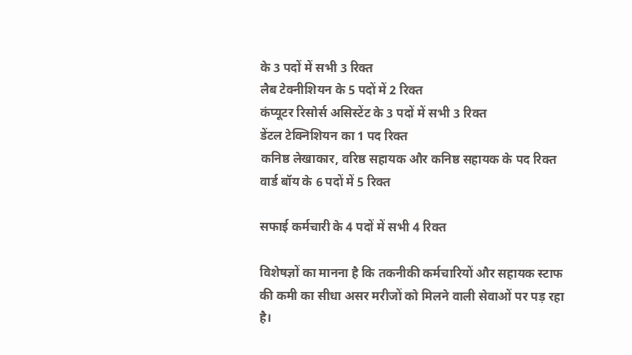के 3 पदों में सभी 3 रिक्त
लैब टेक्नीशियन के 5 पदों में 2 रिक्त
कंप्यूटर रिसोर्स असिस्टेंट के 3 पदों में सभी 3 रिक्त
डेंटल टेक्निशियन का 1 पद रिक्त
कनिष्ठ लेखाकार, वरिष्ठ सहायक और कनिष्ठ सहायक के पद रिक्त
वार्ड बॉय के 6 पदों में 5 रिक्त

सफाई कर्मचारी के 4 पदों में सभी 4 रिक्त

विशेषज्ञों का मानना है कि तकनीकी कर्मचारियों और सहायक स्टाफ की कमी का सीधा असर मरीजों को मिलने वाली सेवाओं पर पड़ रहा है।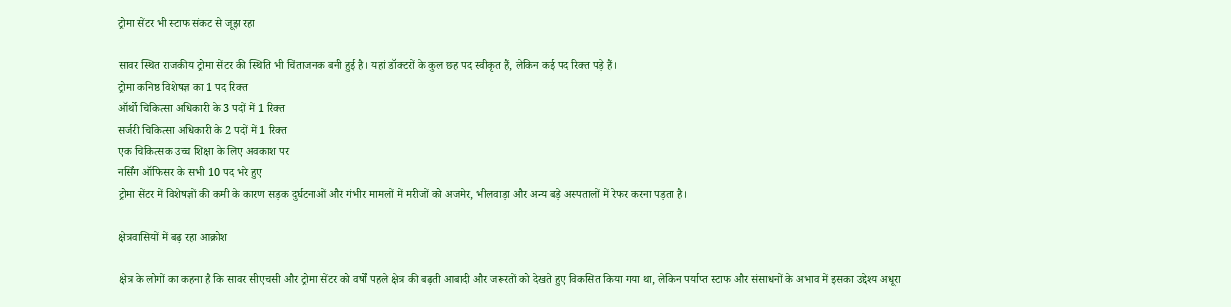ट्रोमा सेंटर भी स्टाफ संकट से जूझ रहा

सावर स्थित राजकीय ट्रोमा सेंटर की स्थिति भी चिंताजनक बनी हुई है। यहां डॉक्टरों के कुल छह पद स्वीकृत हैं, लेकिन कई पद रिक्त पड़े हैं।
ट्रोमा कनिष्ठ विशेषज्ञ का 1 पद रिक्त
ऑर्थो चिकित्सा अधिकारी के 3 पदों में 1 रिक्त
सर्जरी चिकित्सा अधिकारी के 2 पदों में 1 रिक्त
एक चिकित्सक उच्च शिक्षा के लिए अवकाश पर
नर्सिंग ऑफिसर के सभी 10 पद भरे हुए
ट्रोमा सेंटर में विशेषज्ञों की कमी के कारण सड़क दुर्घटनाओं और गंभीर मामलों में मरीजों को अजमेर, भीलवाड़ा और अन्य बड़े अस्पतालों में रेफर करना पड़ता है।

क्षेत्रवासियों में बढ़ रहा आक्रोश

क्षेत्र के लोगों का कहना है कि सावर सीएचसी और ट्रोमा सेंटर को वर्षों पहले क्षेत्र की बढ़ती आबादी और जरूरतों को देखते हुए विकसित किया गया था, लेकिन पर्याप्त स्टाफ और संसाधनों के अभाव में इसका उद्देश्य अधूरा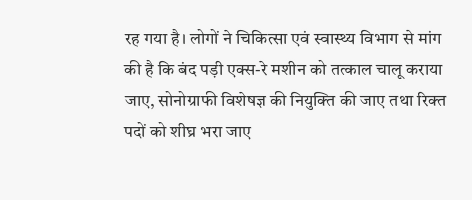रह गया है। लोगों ने चिकित्सा एवं स्वास्थ्य विभाग से मांग की है कि बंद पड़ी एक्स-रे मशीन को तत्काल चालू कराया जाए, सोनोग्राफी विशेषज्ञ की नियुक्ति की जाए तथा रिक्त पदों को शीघ्र भरा जाए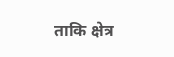ताकि क्षेत्र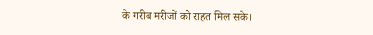के गरीब मरीजों को राहत मिल सके।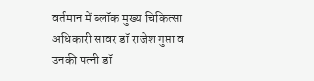वर्तमान में ब्लॉक मुख्य चिकित्सा अधिकारी सावर डॉ राजेश गुप्ता व उनकी पत्नी डॉ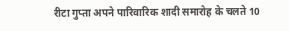रीटा गुप्ता अपने पारिवारिक शादी समारोह के चलते 10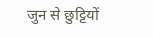जुन से छुट्टियों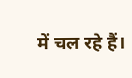में चल रहे हैं।